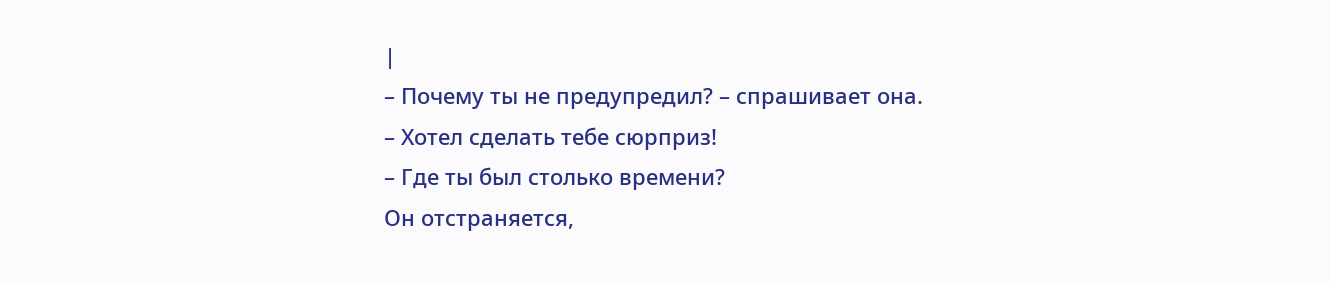|
– Почему ты не предупредил? – спрашивает она.
– Хотел сделать тебе сюрприз!
– Где ты был столько времени?
Он отстраняется,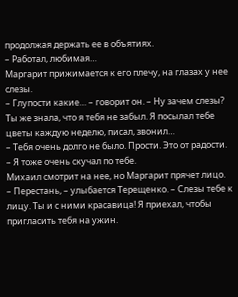продолжая держать ее в объятиях.
– Работал, любимая…
Маргарит прижимается к его плечу, на глазах у нее слезы.
– Глупости какие… – говорит он. – Ну зачем слезы? Ты же знала, что я тебя не забыл. Я посылал тебе цветы каждую неделю, писал, звонил…
– Тебя очень долго не было. Прости. Это от радости.
– Я тоже очень скучал по тебе.
Михаил смотрит на нее, но Маргарит прячет лицо.
– Перестань, – улыбается Терещенко. – Слезы тебе к лицу. Ты и с ними красавица! Я приехал, чтобы пригласить тебя на ужин.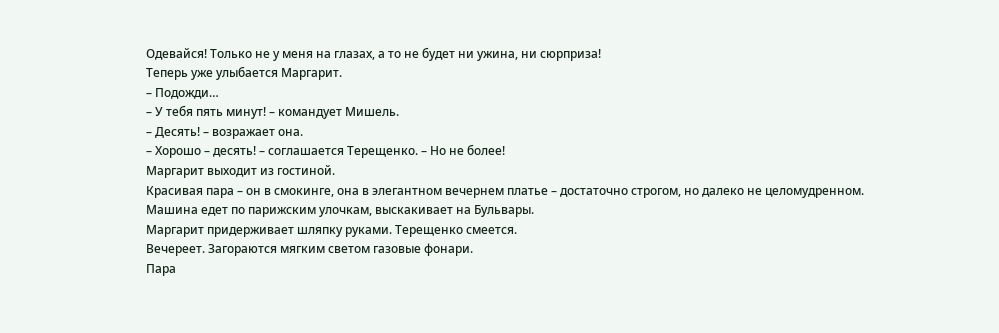Одевайся! Только не у меня на глазах, а то не будет ни ужина, ни сюрприза!
Теперь уже улыбается Маргарит.
– Подожди…
– У тебя пять минут! – командует Мишель.
– Десять! – возражает она.
– Хорошо – десять! – соглашается Терещенко. – Но не более!
Маргарит выходит из гостиной.
Красивая пара – он в смокинге, она в элегантном вечернем платье – достаточно строгом, но далеко не целомудренном.
Машина едет по парижским улочкам, выскакивает на Бульвары.
Маргарит придерживает шляпку руками. Терещенко смеется.
Вечереет. Загораются мягким светом газовые фонари.
Пара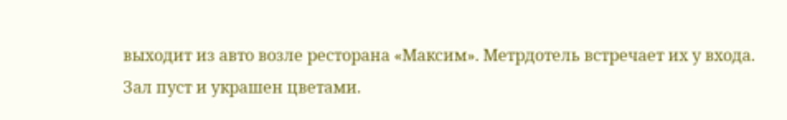выходит из авто возле ресторана «Максим». Метрдотель встречает их у входа.
Зал пуст и украшен цветами.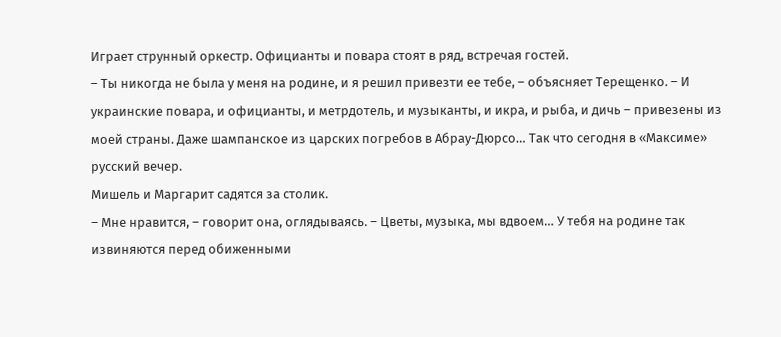Играет струнный оркестр. Официанты и повара стоят в ряд, встречая гостей.
– Ты никогда не была у меня на родине, и я решил привезти ее тебе, – объясняет Терещенко. – И украинские повара, и официанты, и метрдотель, и музыканты, и икра, и рыба, и дичь – привезены из моей страны. Даже шампанское из царских погребов в Абрау-Дюрсо… Так что сегодня в «Максиме» русский вечер.
Мишель и Маргарит садятся за столик.
– Мне нравится, – говорит она, оглядываясь. – Цветы, музыка, мы вдвоем… У тебя на родине так извиняются перед обиженными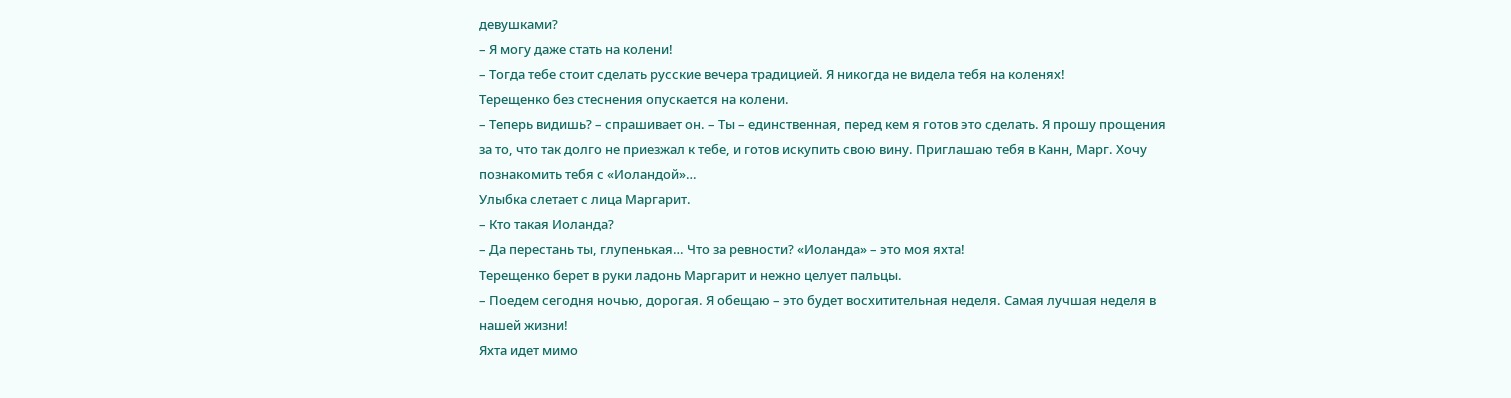девушками?
– Я могу даже стать на колени!
– Тогда тебе стоит сделать русские вечера традицией. Я никогда не видела тебя на коленях!
Терещенко без стеснения опускается на колени.
– Теперь видишь? – спрашивает он. – Ты – единственная, перед кем я готов это сделать. Я прошу прощения за то, что так долго не приезжал к тебе, и готов искупить свою вину. Приглашаю тебя в Канн, Марг. Хочу познакомить тебя с «Иоландой»…
Улыбка слетает с лица Маргарит.
– Кто такая Иоланда?
– Да перестань ты, глупенькая… Что за ревности? «Иоланда» – это моя яхта!
Терещенко берет в руки ладонь Маргарит и нежно целует пальцы.
– Поедем сегодня ночью, дорогая. Я обещаю – это будет восхитительная неделя. Самая лучшая неделя в нашей жизни!
Яхта идет мимо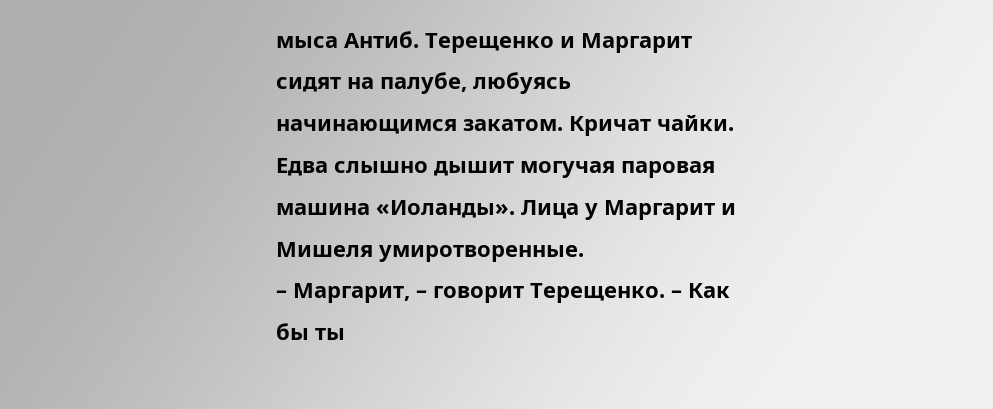мыса Антиб. Терещенко и Маргарит сидят на палубе, любуясь начинающимся закатом. Кричат чайки. Едва слышно дышит могучая паровая машина «Иоланды». Лица у Маргарит и Мишеля умиротворенные.
– Маргарит, – говорит Терещенко. – Как бы ты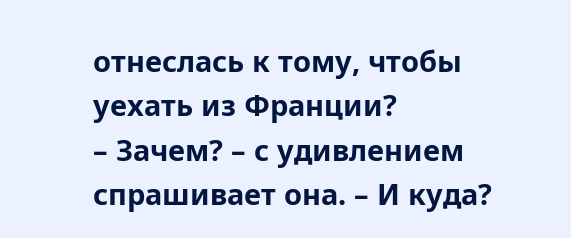отнеслась к тому, чтобы уехать из Франции?
– Зачем? – с удивлением спрашивает она. – И куда?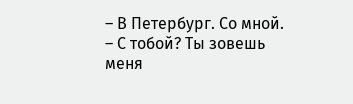– В Петербург. Со мной.
– С тобой? Ты зовешь меня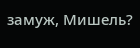замуж, Мишель?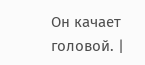Он качает головой. |